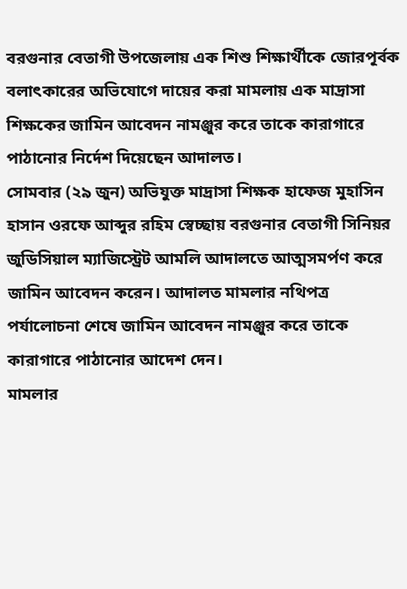বরগুনার বেতাগী উপজেলায় এক শিশু শিক্ষার্থীকে জোরপূর্বক বলাৎকারের অভিযোগে দায়ের করা মামলায় এক মাদ্রাসা শিক্ষকের জামিন আবেদন নামঞ্জুর করে তাকে কারাগারে পাঠানোর নির্দেশ দিয়েছেন আদালত।
সোমবার (২৯ জুন) অভিযুক্ত মাদ্রাসা শিক্ষক হাফেজ মুহাসিন হাসান ওরফে আব্দুর রহিম স্বেচ্ছায় বরগুনার বেতাগী সিনিয়র জুডিসিয়াল ম্যাজিস্ট্রেট আমলি আদালতে আত্মসমর্পণ করে জামিন আবেদন করেন। আদালত মামলার নথিপত্র পর্যালোচনা শেষে জামিন আবেদন নামঞ্জুর করে তাকে কারাগারে পাঠানোর আদেশ দেন।
মামলার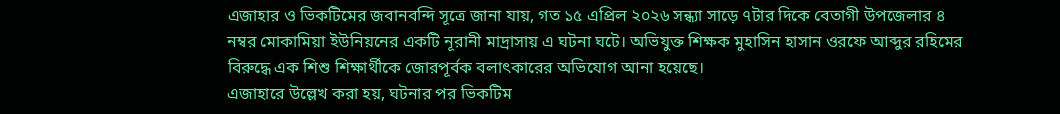এজাহার ও ভিকটিমের জবানবন্দি সূত্রে জানা যায়, গত ১৫ এপ্রিল ২০২৬ সন্ধ্যা সাড়ে ৭টার দিকে বেতাগী উপজেলার ৪ নম্বর মোকামিয়া ইউনিয়নের একটি নূরানী মাদ্রাসায় এ ঘটনা ঘটে। অভিযুক্ত শিক্ষক মুহাসিন হাসান ওরফে আব্দুর রহিমের বিরুদ্ধে এক শিশু শিক্ষার্থীকে জোরপূর্বক বলাৎকারের অভিযোগ আনা হয়েছে।
এজাহারে উল্লেখ করা হয়, ঘটনার পর ভিকটিম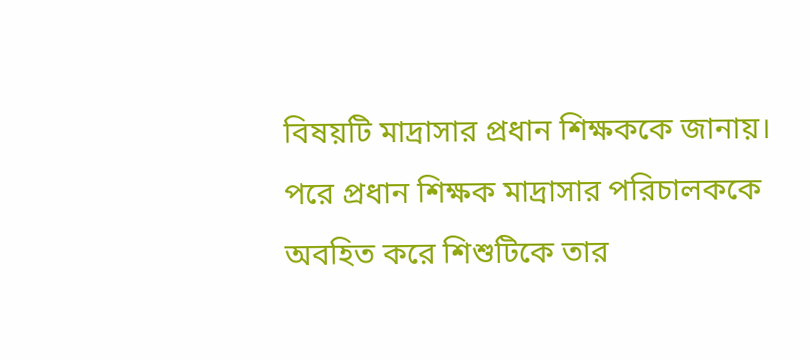বিষয়টি মাদ্রাসার প্রধান শিক্ষককে জানায়। পরে প্রধান শিক্ষক মাদ্রাসার পরিচালককে অবহিত করে শিশুটিকে তার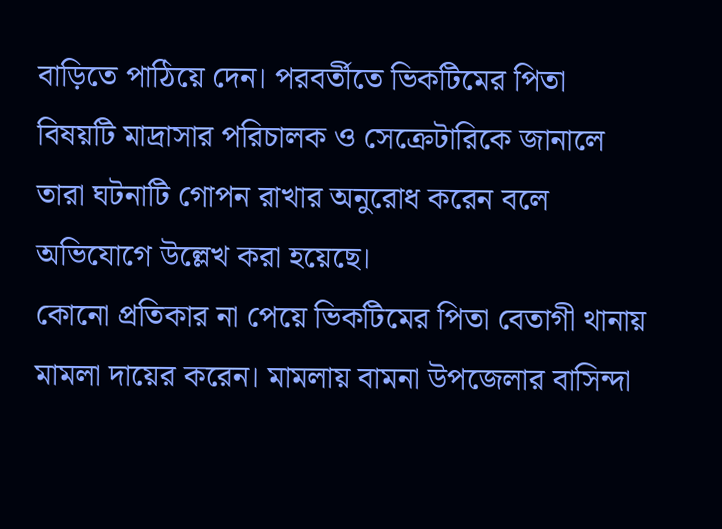বাড়িতে পাঠিয়ে দেন। পরবর্তীতে ভিকটিমের পিতা বিষয়টি মাদ্রাসার পরিচালক ও সেক্রেটারিকে জানালে তারা ঘটনাটি গোপন রাখার অনুরোধ করেন বলে অভিযোগে উল্লেখ করা হয়েছে।
কোনো প্রতিকার না পেয়ে ভিকটিমের পিতা বেতাগী থানায় মামলা দায়ের করেন। মামলায় বামনা উপজেলার বাসিন্দা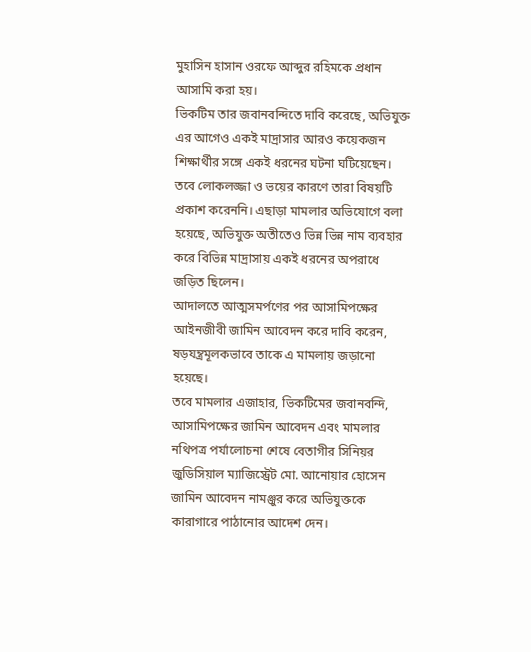মুহাসিন হাসান ওরফে আব্দুর রহিমকে প্রধান আসামি করা হয়।
ভিকটিম তার জবানবন্দিতে দাবি করেছে, অভিযুক্ত এর আগেও একই মাদ্রাসার আরও কয়েকজন শিক্ষার্থীর সঙ্গে একই ধরনের ঘটনা ঘটিয়েছেন। তবে লোকলজ্জা ও ভয়ের কারণে তারা বিষয়টি প্রকাশ করেননি। এছাড়া মামলার অভিযোগে বলা হয়েছে, অভিযুক্ত অতীতেও ভিন্ন ভিন্ন নাম ব্যবহার করে বিভিন্ন মাদ্রাসায় একই ধরনের অপরাধে জড়িত ছিলেন।
আদালতে আত্মসমর্পণের পর আসামিপক্ষের আইনজীবী জামিন আবেদন করে দাবি করেন, ষড়যন্ত্রমূলকভাবে তাকে এ মামলায় জড়ানো হয়েছে।
তবে মামলার এজাহার, ভিকটিমের জবানবন্দি, আসামিপক্ষের জামিন আবেদন এবং মামলার নথিপত্র পর্যালোচনা শেষে বেতাগীর সিনিয়র জুডিসিয়াল ম্যাজিস্ট্রেট মো. আনোয়ার হোসেন জামিন আবেদন নামঞ্জুর করে অভিযুক্তকে কারাগারে পাঠানোর আদেশ দেন।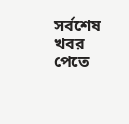সর্বশেষ খবর পেতে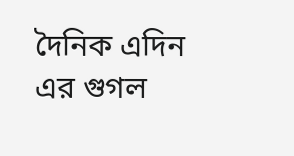দৈনিক এদিন এর গুগল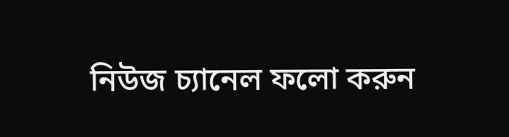নিউজ চ্যানেল ফলো করুন